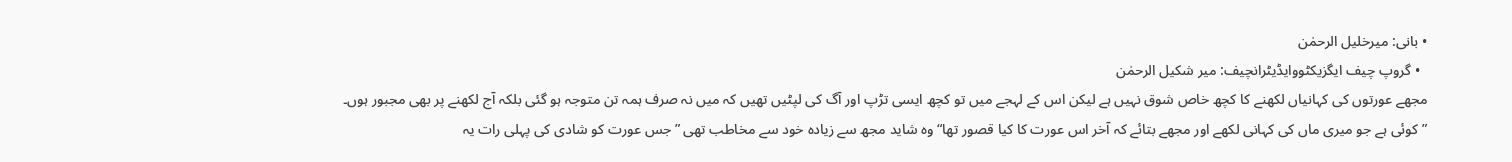• بانی: میرخلیل الرحمٰن
  • گروپ چیف ایگزیکٹووایڈیٹرانچیف: میر شکیل الرحمٰن
مجھے عورتوں کی کہانیاں لکھنے کا کچھ خاص شوق نہیں ہے لیکن اس کے لہجے میں تو کچھ ایسی تڑپ اور آگ کی لپٹیں تھیں کہ میں نہ صرف ہمہ تن متوجہ ہو گئی بلکہ آج لکھنے پر بھی مجبور ہوں۔
”کوئی ہے جو میری ماں کی کہانی لکھے اور مجھے بتائے کہ آخر اس عورت کا کیا قصور تھا“ وہ شاید مجھ سے زیادہ خود سے مخاطب تھی ”جس عورت کو شادی کی پہلی رات یہ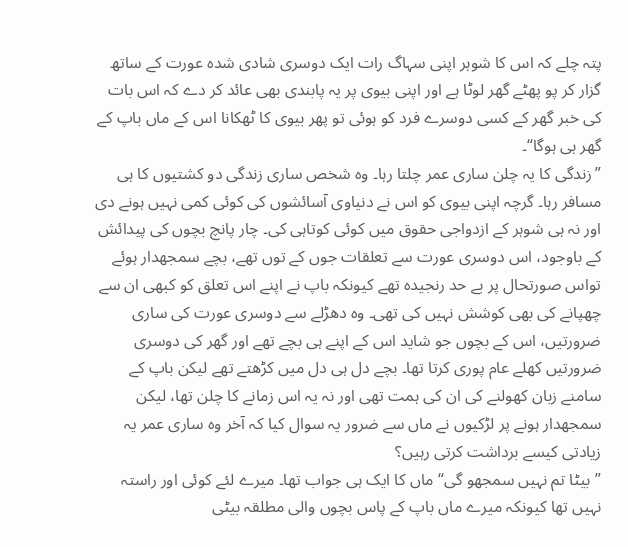پتہ چلے کہ اس کا شوہر اپنی سہاگ رات ایک دوسری شادی شدہ عورت کے ساتھ گزار کر پو پھٹے گھر لوٹا ہے اور اپنی بیوی پر یہ پابندی بھی عائد کر دے کہ اس بات کی خبر گھر کے کسی دوسرے فرد کو ہوئی تو پھر بیوی کا ٹھکانا اس کے ماں باپ کے گھر ہی ہوگا“۔
”زندگی کا یہ چلن ساری عمر چلتا رہا۔ وہ شخص ساری زندگی دو کشتیوں کا ہی مسافر رہا۔ گرچہ اپنی بیوی کو اس نے دنیاوی آسائشوں کی کوئی کمی نہیں ہونے دی اور نہ ہی شوہر کے ازدواجی حقوق میں کوئی کوتاہی کی۔ چار پانچ بچوں کی پیدائش کے باوجود، اس دوسری عورت سے تعلقات جوں کے توں تھے، بچے سمجھدار ہوئے تواس صورتحال پر بے حد رنجیدہ تھے کیونکہ باپ نے اپنے اس تعلق کو کبھی ان سے چھپانے کی بھی کوشش نہیں کی تھی۔ وہ دھڑلے سے دوسری عورت کی ساری ضرورتیں، اس کے بچوں جو شاید اس کے اپنے ہی بچے تھے اور گھر کی دوسری ضرورتیں کھلے عام پوری کرتا تھا۔ بچے دل ہی دل میں کڑھتے تھے لیکن باپ کے سامنے زبان کھولنے کی ان کی ہمت تھی اور نہ یہ اس زمانے کا چلن تھا، لیکن سمجھدار ہونے پر لڑکیوں نے ماں سے ضرور یہ سوال کیا کہ آخر وہ ساری عمر یہ زیادتی کیسے برداشت کرتی رہیں؟
”بیٹا تم نہیں سمجھو گی“ ماں کا ایک ہی جواب تھا۔ میرے لئے کوئی اور راستہ نہیں تھا کیونکہ میرے ماں باپ کے پاس بچوں والی مطلقہ بیٹی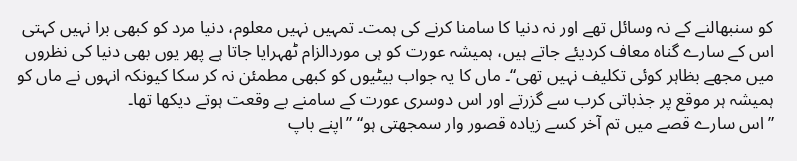کو سنبھالنے کے نہ وسائل تھے اور نہ دنیا کا سامنا کرنے کی ہمت۔ تمہیں نہیں معلوم، دنیا مرد کو کبھی برا نہیں کہتی اس کے سارے گناہ معاف کردیئے جاتے ہیں، ہمیشہ عورت کو ہی موردالزام ٹھہرایا جاتا ہے پھر یوں بھی دنیا کی نظروں میں مجھے بظاہر کوئی تکلیف نہیں تھی“۔ ماں کا یہ جواب بیٹیوں کو کبھی مطمئن نہ کر سکا کیونکہ انہوں نے ماں کو ہمیشہ ہر موقع پر جذباتی کرب سے گزرتے اور اس دوسری عورت کے سامنے بے وقعت ہوتے دیکھا تھا۔
”اس سارے قصے میں تم آخر کسے زیادہ قصور وار سمجھتی ہو“ ”اپنے باپ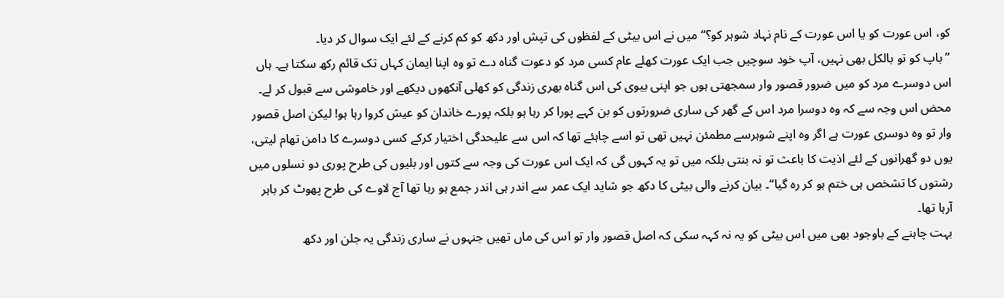کو، اس عورت کو یا اس عورت کے نام نہاد شوہر کو؟“ میں نے اس بیٹی کے لفظوں کی تپش اور دکھ کو کم کرنے کے لئے ایک سوال کر دیا۔
”باپ کو تو بالکل بھی نہیں، آپ خود سوچیں جب ایک عورت کھلے عام کسی مرد کو دعوت گناہ دے تو وہ اپنا ایمان کہاں تک قائم رکھ سکتا ہے۔ ہاں اس دوسرے مرد کو میں ضرور قصور وار سمجھتی ہوں جو اپنی بیوی کی اس گناہ بھری زندگی کو کھلی آنکھوں دیکھے اور خاموشی سے قبول کر لے۔ محض اس وجہ سے کہ وہ دوسرا مرد اس کے گھر کی ساری ضرورتوں کو بن کہے پورا کر رہا ہو بلکہ پورے خاندان کو عیش کروا رہا ہو! لیکن اصل قصور وار تو وہ دوسری عورت ہے اگر وہ اپنے شوہرسے مطمئن نہیں تھی تو اسے چاہئے تھا کہ اس سے علیحدگی اختیار کرکے کسی دوسرے کا دامن تھام لیتی، یوں دو گھرانوں کے لئے اذیت کا باعث تو نہ بنتی بلکہ میں تو یہ کہوں گی کہ ایک اس عورت کی وجہ سے کتوں اور بلیوں کی طرح پوری دو نسلوں میں رشتوں کا تشخص ہی ختم ہو کر رہ گیا“۔ بیان کرنے والی بیٹی کا دکھ جو شاید ایک عمر سے اندر ہی اندر جمع ہو رہا تھا آج لاوے کی طرح پھوٹ کر باہر آرہا تھا۔
بہت چاہنے کے باوجود بھی میں اس بیٹی کو یہ نہ کہہ سکی کہ اصل قصور وار تو اس کی ماں تھیں جنہوں نے ساری زندگی یہ جلن اور دکھ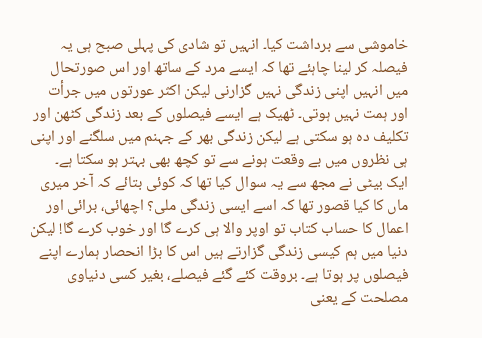خاموشی سے برداشت کیا۔ انہیں تو شادی کی پہلی صبح ہی یہ فیصلہ کر لینا چاہئے تھا کہ ایسے مرد کے ساتھ اور اس صورتحال میں انہیں اپنی زندگی نہیں گزارنی لیکن اکثر عورتوں میں جرأت اور ہمت نہیں ہوتی۔ ٹھیک ہے ایسے فیصلوں کے بعد زندگی کٹھن اور تکلیف دہ ہو سکتی ہے لیکن زندگی بھر کے جہنم میں سلگنے اور اپنی ہی نظروں میں بے وقعت ہونے سے تو کچھ بھی بہتر ہو سکتا ہے۔
ایک بیٹی نے مجھ سے یہ سوال کیا تھا کہ کوئی بتائے کہ آخر میری ماں کا کیا قصور تھا کہ اسے ایسی زندگی ملی؟ اچھائی، برائی اور اعمال کا حساب کتاب تو اوپر والا ہی کرے گا اور خوب کرے گا! لیکن دنیا میں ہم کیسی زندگی گزارتے ہیں اس کا بڑا انحصار ہمارے اپنے فیصلوں پر ہوتا ہے۔ بروقت کئے گئے فیصلے، بغیر کسی دنیاوی مصلحت کے یعنی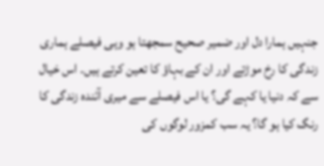جنہیں ہمارا دل اور ضمیر صحیح سمجھتا ہو وہی فیصلے ہماری زندگی کا رخ موڑتے اور ان کے بہاؤ کا تعین کرتے ہیں۔ اس خیال سے کہ دنیا یا کہے گی؟ یا اس فیصلے سے میری آئندہ زندگی کا رنگ کیا ہو گا؟ یہ سب کمزور لوگوں کی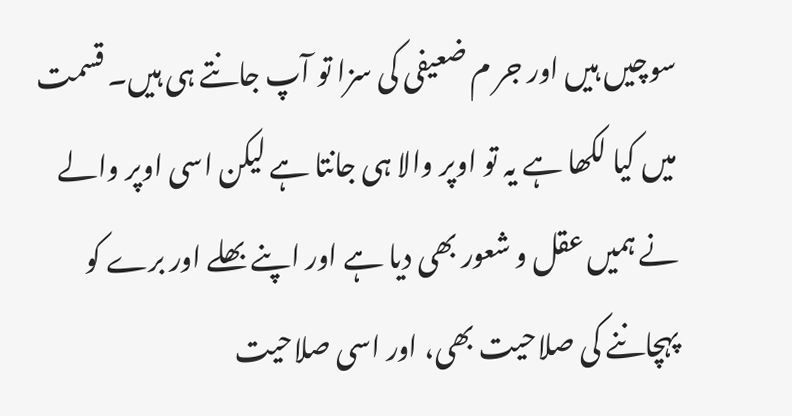سوچیں ہیں اور جر م ضعیفی کی سزا تو آپ جانتے ہی ہیں۔ قسمت میں کیا لکھا ہے یہ تو اوپر والا ہی جانتا ہے لیکن اسی اوپر والے نے ہمیں عقل و شعور بھی دیا ہے اور اپنے بھلے اور برے کو پہچاننے کی صلاحیت بھی، اور اسی صلاحیت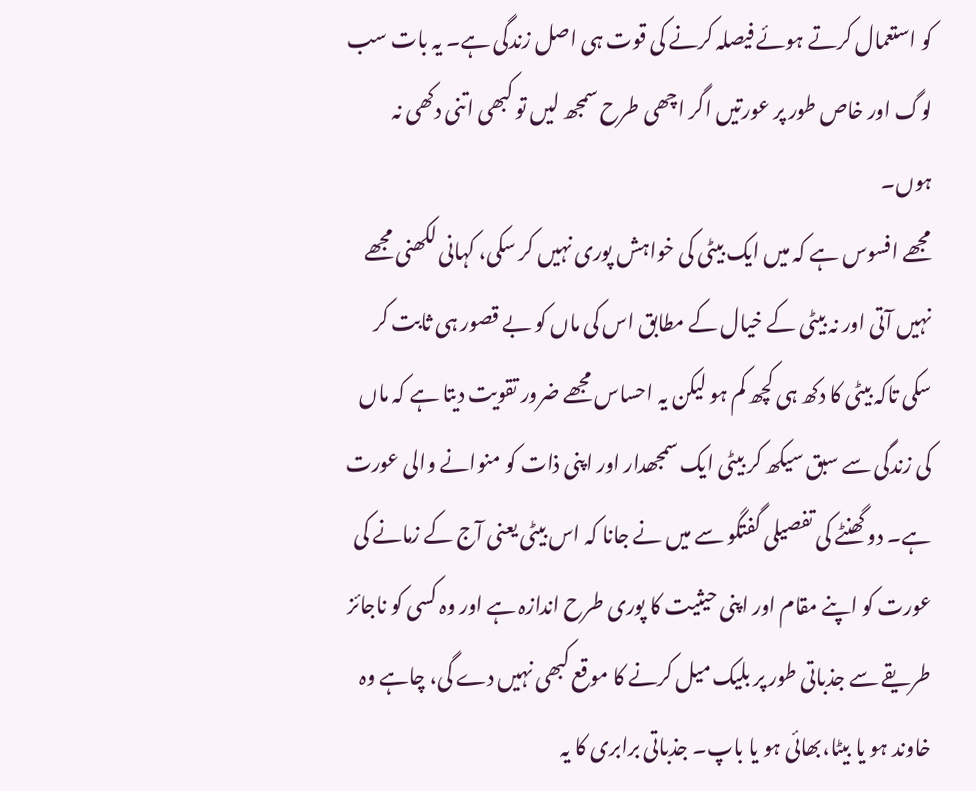کو استعمال کرتے ہوئے فیصلہ کرنے کی قوت ہی اصل زندگی ہے۔ یہ بات سب لوگ اور خاص طور پر عورتیں اگر اچھی طرح سمجھ لیں تو کبھی اتنی دکھی نہ ہوں۔
مجھے افسوس ہے کہ میں ایک بیٹی کی خواہش پوری نہیں کر سکی، کہانی لکھنی مجھے نہیں آتی اور نہ بیٹی کے خیال کے مطابق اس کی ماں کو بے قصور ہی ثابت کر سکی تاکہ بیٹی کا دکھ ہی کچھ کم ہو لیکن یہ احساس مجھے ضرور تقویت دیتا ہے کہ ماں کی زندگی سے سبق سیکھ کر بیٹی ایک سمجھدار اور اپنی ذات کو منوانے والی عورت ہے۔ دو گھنٹے کی تفصیلی گفتگو سے میں نے جانا کہ اس بیٹی یعنی آج کے زمانے کی عورت کو اپنے مقام اور اپنی حیثیت کا پوری طرح اندازہ ہے اور وہ کسی کو ناجائز طریقے سے جذباتی طور پر بلیک میل کرنے کا موقع کبھی نہیں دے گی، چاہے وہ خاوند ہو یا بیٹا،بھائی ہو یا باپ۔ جذباتی برابری کا یہ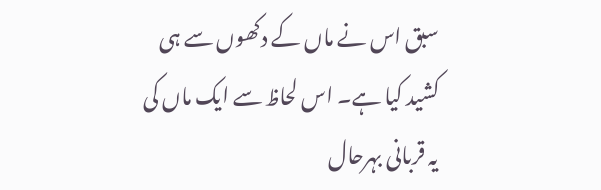سبق اس نے ماں کے دکھوں سے ہی کشید کیا ہے۔ اس لحاظ سے ایک ماں کی یہ قربانی بہرحال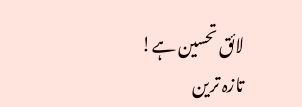لائق تحسین ہے!
تازہ ترین